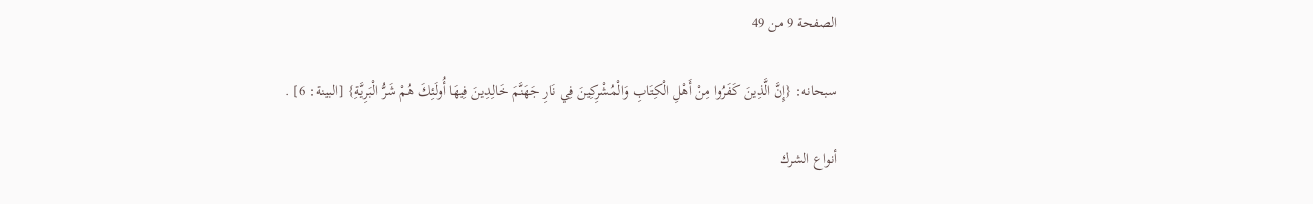الصفحة 9 من 49

سبحانه: {إِنَّ الَّذِينَ كَفَرُوا مِنْ أَهْلِ الْكِتَابِ وَالْمُشْرِكِينَ فِي نَارِ جَهَنَّمَ خَالِدِينَ فِيهَا أُولَئِكَ هُمْ شَرُّ الْبَرِيَّةِ} [البينة: 6] .

أنواع الشرك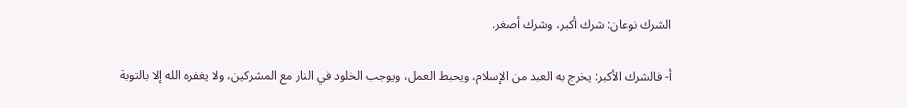الشرك نوعان: شرك أكبر، وشرك أصغر.

أ- فالشرك الأكبر: يخرج به العبد من الإسلام، ويحبط العمل، ويوجب الخلود في النار مع المشركين، ولا يغفره الله إلا بالتوبة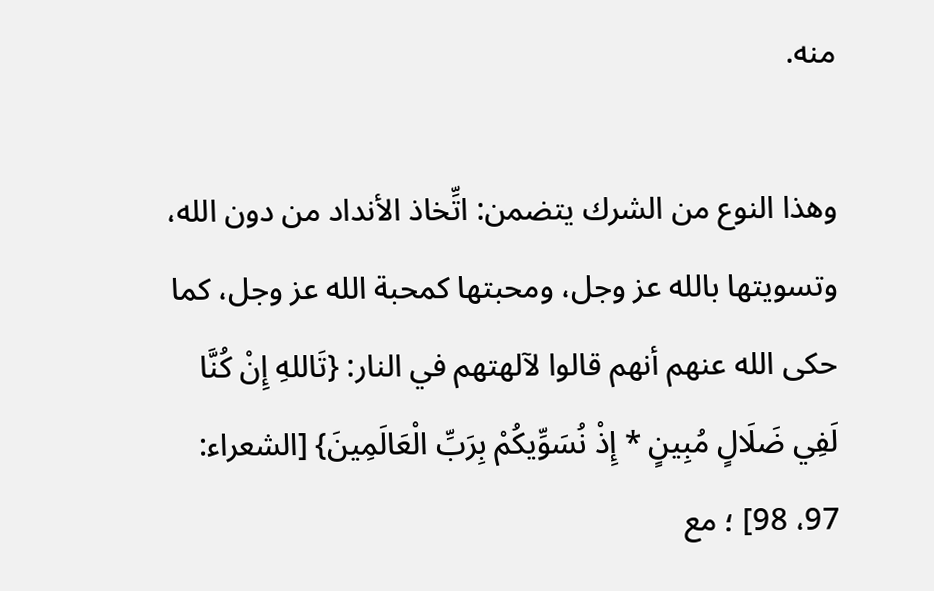منه.

وهذا النوع من الشرك يتضمن: اتِّخاذ الأنداد من دون الله، وتسويتها بالله عز وجل، ومحبتها كمحبة الله عز وجل، كما حكى الله عنهم أنهم قالوا لآلهتهم في النار: {تَاللهِ إِنْ كُنَّا لَفِي ضَلَالٍ مُبِينٍ * إِذْ نُسَوِّيكُمْ بِرَبِّ الْعَالَمِينَ} [الشعراء: 97، 98] ؛ مع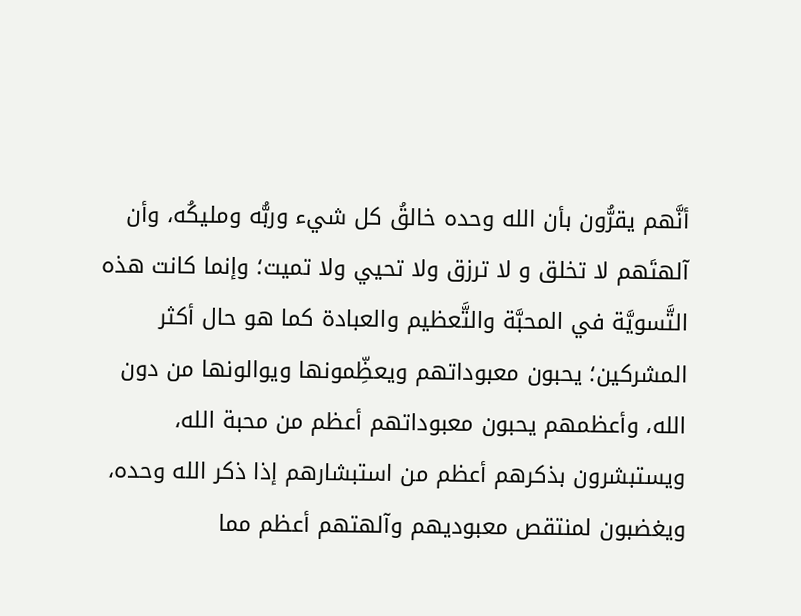أنَّهم يقرُّون بأن الله وحده خالقُ كل شيء وربُّه ومليكُه، وأن آلهتَهم لا تخلق و لا ترزق ولا تحيي ولا تميت؛ وإنما كانت هذه التَّسويَّة في المحبَّة والتَّعظيم والعبادة كما هو حال أكثر المشركين؛ يحبون معبوداتهم ويعظِّمونها ويوالونها من دون الله، وأعظمهم يحبون معبوداتهم أعظم من محبة الله، ويستبشرون بذكرهم أعظم من استبشارهم إذا ذكر الله وحده، ويغضبون لمنتقص معبوديهم وآلهتهم أعظم مما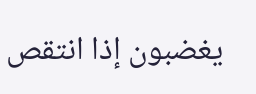يغضبون إذا انتقص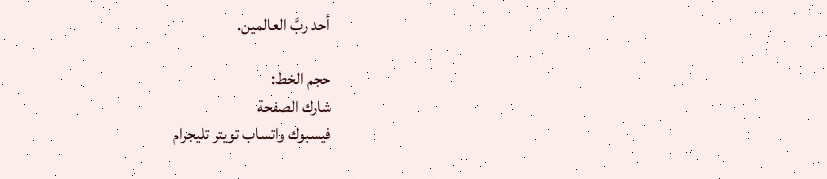أحد ربَّ العالمين.

حجم الخط:
شارك الصفحة
فيسبوك واتساب تويتر تليجرام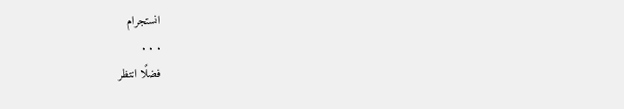انستجرام
. . .
فضلًا انتظر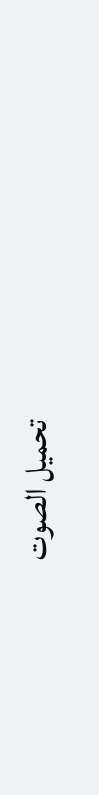تحميل الصوت